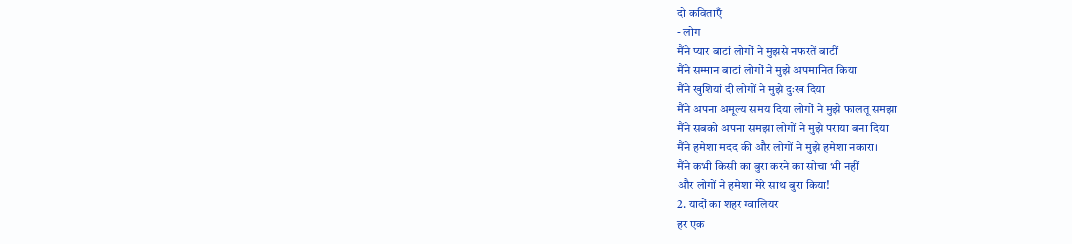दो कविताएँ
- लोग
मैंने प्यार बाटां लोगों ने मुझसे नफरतें बाटीं
मैंने सम्मान बाटां लोगों ने मुझे अपमानित किया
मैंने खुशियां दी लोगों ने मुझे दुःख दिया
मैंने अपना अमूल्य समय दिया लोगों ने मुझे फालतू समझा
मैंने सबको अपना समझा लोगों ने मुझे पराया बना दिया
मैंने हमेशा मदद की और लोगों ने मुझे हमेशा नकारा।
मैंने कभी किसी का बुरा करने का सोचा भी नहीं
और लोगों ने हमेशा मेरे साथ बुरा किया!
2. यादों का शहर ग्वालियर
हर एक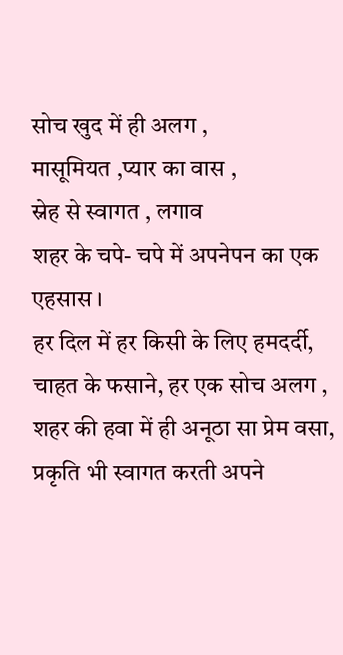सोच खुद में ही अलग ,
मासूमियत ,प्यार का वास ,
स्नेह से स्वागत , लगाव
शहर के चपे- चपे में अपनेपन का एक एहसास ।
हर दिल में हर किसी के लिए हमदर्दी,
चाहत के फसाने, हर एक सोच अलग ,
शहर की हवा में ही अनूठा सा प्रेम वसा,
प्रकृति भी स्वागत करती अपने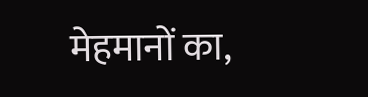मेहमानों का,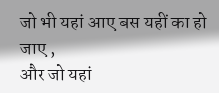जो भी यहां आए बस यहीं का हो जाए ,
और जो यहां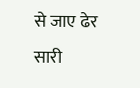से जाए ढेर सारी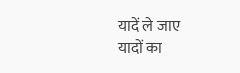यादें ले जाए
यादों का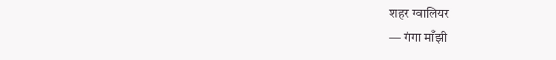शहर ग्वालियर
— गंगा माँझी